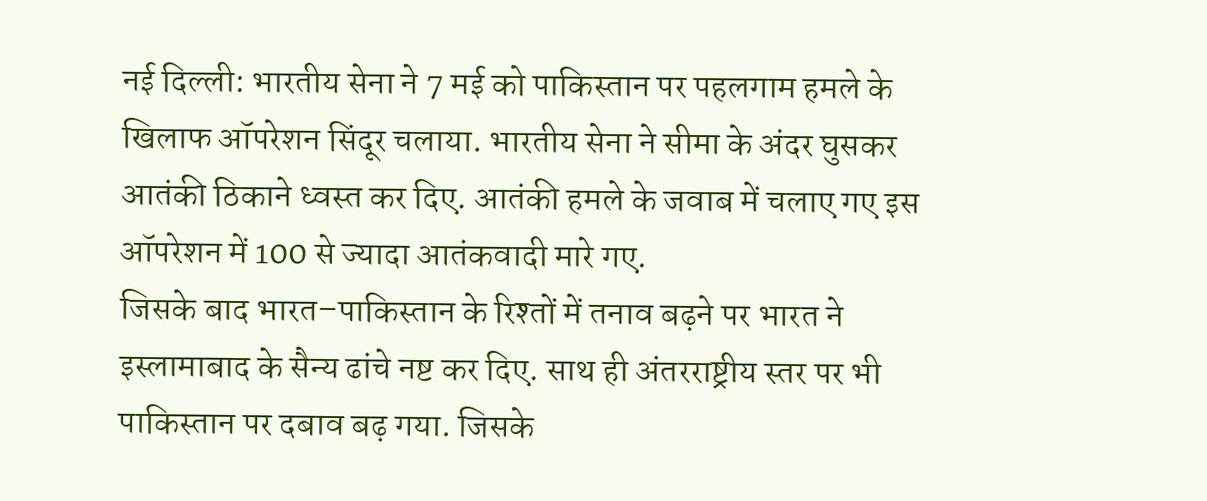नई दिल्ली: भारतीय सेना ने 7 मई को पाकिस्तान पर पहलगाम हमले के खिलाफ ऑपरेशन सिंदूर चलाया. भारतीय सेना ने सीमा के अंदर घुसकर आतंकी ठिकाने ध्वस्त कर दिए. आतंकी हमले के जवाब में चलाए गए इस ऑपरेशन में 100 से ज्यादा आतंकवादी मारे गए.
जिसके बाद भारत–पाकिस्तान के रिश्तों में तनाव बढ़ने पर भारत ने इस्लामाबाद के सैन्य ढांचे नष्ट कर दिए. साथ ही अंतरराष्ट्रीय स्तर पर भी पाकिस्तान पर दबाव बढ़ गया. जिसके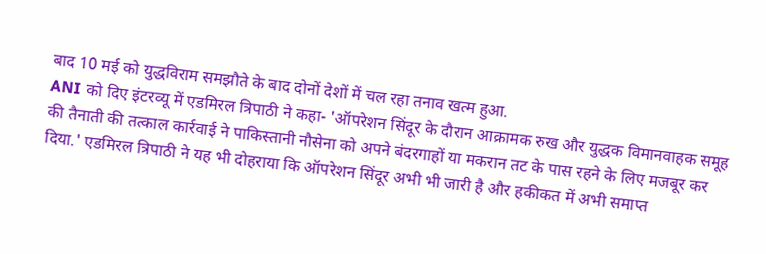बाद 10 मई को युद्धविराम समझौते के बाद दोनों देशों में चल रहा तनाव खत्म हुआ.
ANI को दिए इंटरव्यू में एडमिरल त्रिपाठी ने कहा- 'ऑपरेशन सिंदूर के दौरान आक्रामक रुख और युद्धक विमानवाहक समूह की तैनाती की तत्काल कार्रवाई ने पाकिस्तानी नौसेना को अपने बंदरगाहों या मकरान तट के पास रहने के लिए मजबूर कर दिया.' एडमिरल त्रिपाठी ने यह भी दोहराया कि ऑपरेशन सिंदूर अभी भी जारी है और हकीकत में अभी समाप्त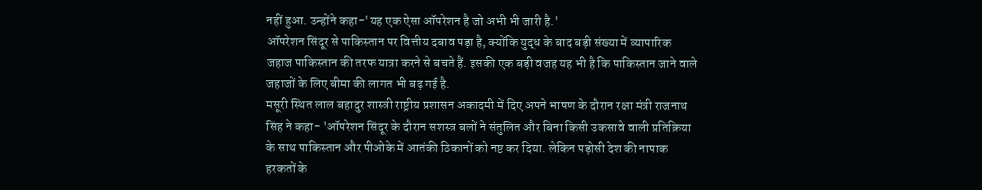नहीं हुआ. उन्होंने कहा-'यह एक ऐसा ऑपरेशन है जो अभी भी जारी है.'
ऑपरेशन सिंदूर से पाकिस्तान पर वित्तीय दबाव पड़ा है, क्योंकि युद्ध के बाद बड़ी संख्या में व्यापारिक जहाज पाकिस्तान की तरफ यात्रा करने से बचते हैं. इसकी एक बड़ी वजह यह भी है कि पाकिस्तान जाने वाले जहाजों के लिए बीमा की लागत भी बढ़ गई है.
मसूरी स्थित लाल बहादुर शास्त्री राष्ट्रीय प्रशासन अकादमी में दिए अपने भाषण के दौरान रक्षा मंत्री राजनाथ सिंह ने कहा- 'ऑपरेशन सिंदूर के दौरान सशस्त्र बलों ने संतुलित और बिना किसी उकसावे वाली प्रतिक्रिया के साथ पाकिस्तान और पीओके में आतंकी ठिकानों को नष्ट कर दिया. लेकिन पड़ोसी देश की नापाक हरकतों के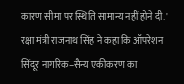कारण सीमा पर स्थिति सामान्य नहीं होने दी.'
रक्षा मंत्री राजनाथ सिंह ने कहा कि ऑपरेशन सिंदूर नागरिक–सैन्य एकीकरण का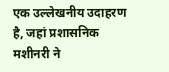एक उल्लेखनीय उदाहरण है, जहां प्रशासनिक मशीनरी ने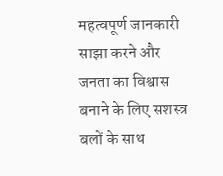महत्वपूर्ण जानकारी साझा करने और जनता का विश्वास बनाने के लिए सशस्त्र बलों के साथ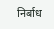निर्बाध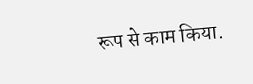रूप से काम किया.